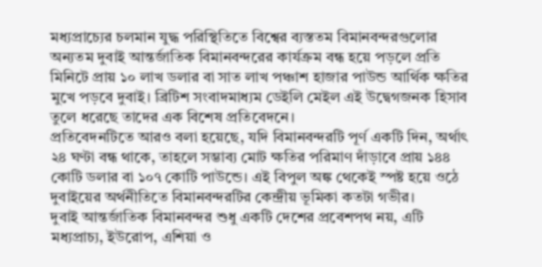মধ্যপ্রাচ্যের চলমান যুদ্ধ পরিস্থিতিতে বিশ্বের ব্যস্ততম বিমানবন্দরগুলোর অন্যতম দুবাই আন্তর্জাতিক বিমানবন্দরের কার্যক্রম বন্ধ হয়ে পড়লে প্রতি মিনিটে প্রায় ১০ লাখ ডলার বা সাত লাখ পঞ্চাশ হাজার পাউন্ড আর্থিক ক্ষতির মুখে পড়বে দুবাই। ব্রিটিশ সংবাদমাধ্যম ডেইলি মেইল এই উদ্বেগজনক হিসাব তুলে ধরেছে তাদের এক বিশেষ প্রতিবেদনে।
প্রতিবেদনটিতে আরও বলা হয়েছে, যদি বিমানবন্দরটি পূর্ণ একটি দিন, অর্থাৎ ২৪ ঘণ্টা বন্ধ থাকে, তাহলে সম্ভাব্য মোট ক্ষতির পরিমাণ দাঁড়াবে প্রায় ১৪৪ কোটি ডলার বা ১০৭ কোটি পাউন্ডে। এই বিপুল অঙ্ক থেকেই স্পষ্ট হয়ে ওঠে দুবাইয়ের অর্থনীতিতে বিমানবন্দরটির কেন্দ্রীয় ভূমিকা কতটা গভীর।
দুবাই আন্তর্জাতিক বিমানবন্দর শুধু একটি দেশের প্রবেশপথ নয়, এটি মধ্যপ্রাচ্য, ইউরোপ, এশিয়া ও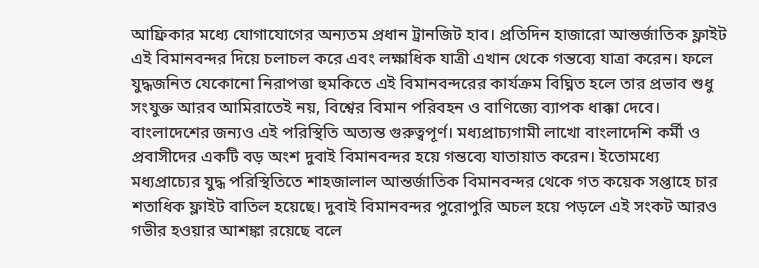আফ্রিকার মধ্যে যোগাযোগের অন্যতম প্রধান ট্রানজিট হাব। প্রতিদিন হাজারো আন্তর্জাতিক ফ্লাইট এই বিমানবন্দর দিয়ে চলাচল করে এবং লক্ষাধিক যাত্রী এখান থেকে গন্তব্যে যাত্রা করেন। ফলে যুদ্ধজনিত যেকোনো নিরাপত্তা হুমকিতে এই বিমানবন্দরের কার্যক্রম বিঘ্নিত হলে তার প্রভাব শুধু সংযুক্ত আরব আমিরাতেই নয়, বিশ্বের বিমান পরিবহন ও বাণিজ্যে ব্যাপক ধাক্কা দেবে।
বাংলাদেশের জন্যও এই পরিস্থিতি অত্যন্ত গুরুত্বপূর্ণ। মধ্যপ্রাচ্যগামী লাখো বাংলাদেশি কর্মী ও প্রবাসীদের একটি বড় অংশ দুবাই বিমানবন্দর হয়ে গন্তব্যে যাতায়াত করেন। ইতোমধ্যে মধ্যপ্রাচ্যের যুদ্ধ পরিস্থিতিতে শাহজালাল আন্তর্জাতিক বিমানবন্দর থেকে গত কয়েক সপ্তাহে চার শতাধিক ফ্লাইট বাতিল হয়েছে। দুবাই বিমানবন্দর পুরোপুরি অচল হয়ে পড়লে এই সংকট আরও গভীর হওয়ার আশঙ্কা রয়েছে বলে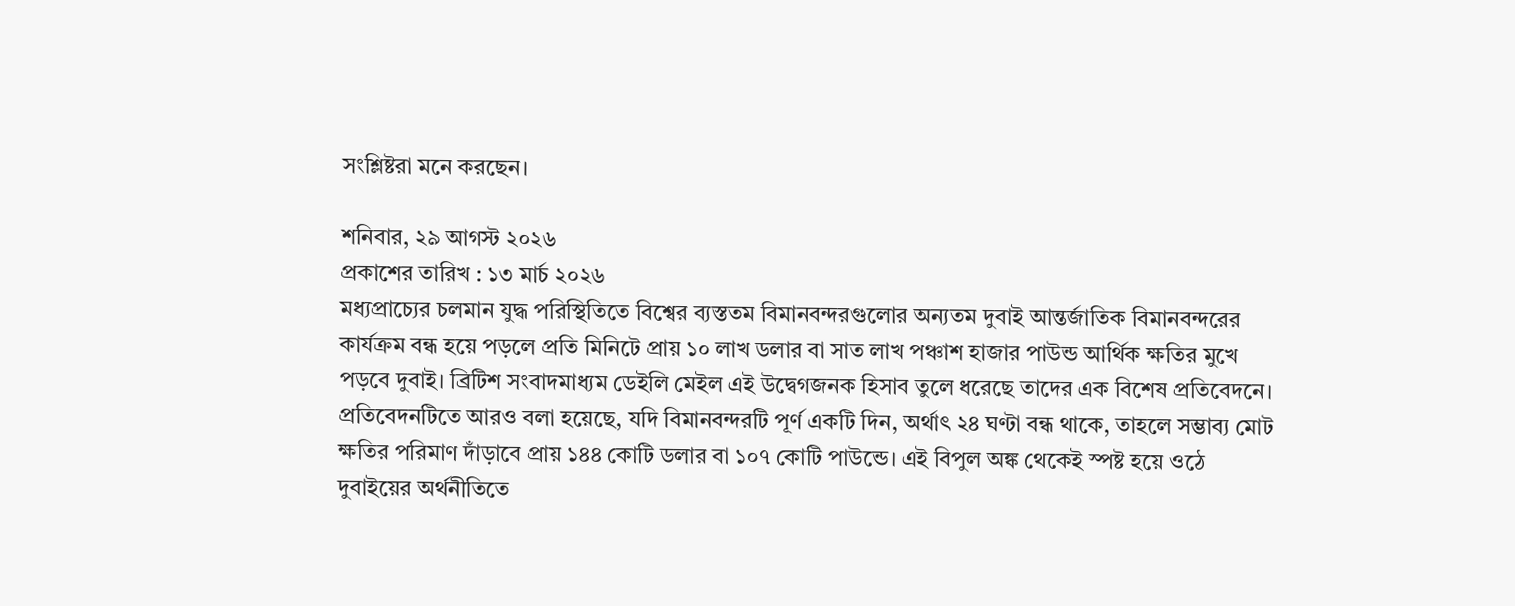সংশ্লিষ্টরা মনে করছেন।

শনিবার, ২৯ আগস্ট ২০২৬
প্রকাশের তারিখ : ১৩ মার্চ ২০২৬
মধ্যপ্রাচ্যের চলমান যুদ্ধ পরিস্থিতিতে বিশ্বের ব্যস্ততম বিমানবন্দরগুলোর অন্যতম দুবাই আন্তর্জাতিক বিমানবন্দরের কার্যক্রম বন্ধ হয়ে পড়লে প্রতি মিনিটে প্রায় ১০ লাখ ডলার বা সাত লাখ পঞ্চাশ হাজার পাউন্ড আর্থিক ক্ষতির মুখে পড়বে দুবাই। ব্রিটিশ সংবাদমাধ্যম ডেইলি মেইল এই উদ্বেগজনক হিসাব তুলে ধরেছে তাদের এক বিশেষ প্রতিবেদনে।
প্রতিবেদনটিতে আরও বলা হয়েছে, যদি বিমানবন্দরটি পূর্ণ একটি দিন, অর্থাৎ ২৪ ঘণ্টা বন্ধ থাকে, তাহলে সম্ভাব্য মোট ক্ষতির পরিমাণ দাঁড়াবে প্রায় ১৪৪ কোটি ডলার বা ১০৭ কোটি পাউন্ডে। এই বিপুল অঙ্ক থেকেই স্পষ্ট হয়ে ওঠে দুবাইয়ের অর্থনীতিতে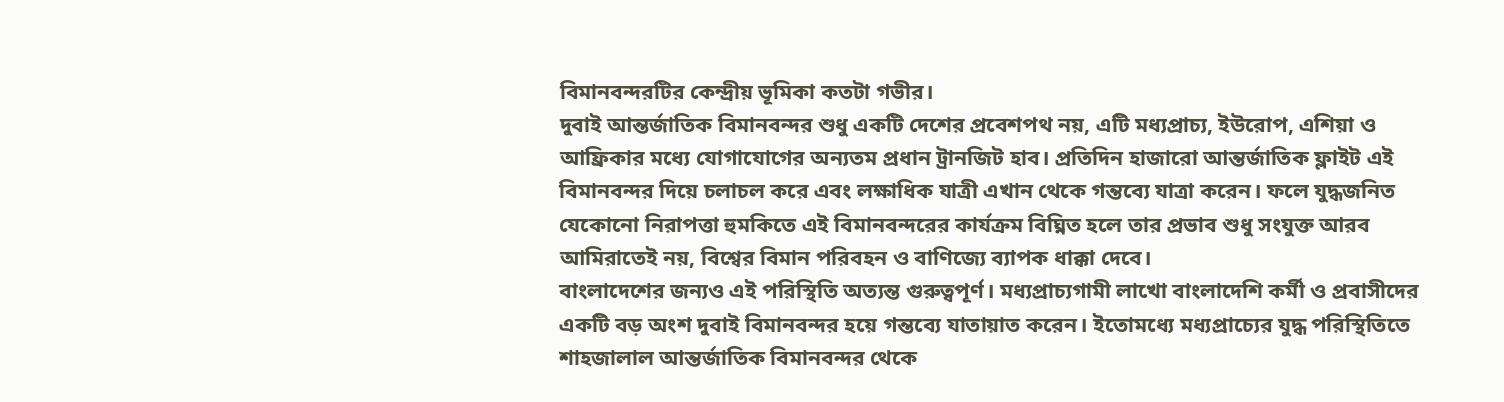বিমানবন্দরটির কেন্দ্রীয় ভূমিকা কতটা গভীর।
দুবাই আন্তর্জাতিক বিমানবন্দর শুধু একটি দেশের প্রবেশপথ নয়, এটি মধ্যপ্রাচ্য, ইউরোপ, এশিয়া ও আফ্রিকার মধ্যে যোগাযোগের অন্যতম প্রধান ট্রানজিট হাব। প্রতিদিন হাজারো আন্তর্জাতিক ফ্লাইট এই বিমানবন্দর দিয়ে চলাচল করে এবং লক্ষাধিক যাত্রী এখান থেকে গন্তব্যে যাত্রা করেন। ফলে যুদ্ধজনিত যেকোনো নিরাপত্তা হুমকিতে এই বিমানবন্দরের কার্যক্রম বিঘ্নিত হলে তার প্রভাব শুধু সংযুক্ত আরব আমিরাতেই নয়, বিশ্বের বিমান পরিবহন ও বাণিজ্যে ব্যাপক ধাক্কা দেবে।
বাংলাদেশের জন্যও এই পরিস্থিতি অত্যন্ত গুরুত্বপূর্ণ। মধ্যপ্রাচ্যগামী লাখো বাংলাদেশি কর্মী ও প্রবাসীদের একটি বড় অংশ দুবাই বিমানবন্দর হয়ে গন্তব্যে যাতায়াত করেন। ইতোমধ্যে মধ্যপ্রাচ্যের যুদ্ধ পরিস্থিতিতে শাহজালাল আন্তর্জাতিক বিমানবন্দর থেকে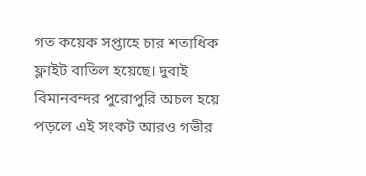গত কয়েক সপ্তাহে চার শতাধিক ফ্লাইট বাতিল হয়েছে। দুবাই বিমানবন্দর পুরোপুরি অচল হয়ে পড়লে এই সংকট আরও গভীর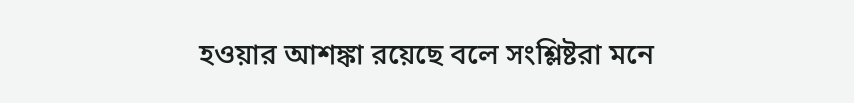হওয়ার আশঙ্কা রয়েছে বলে সংশ্লিষ্টরা মনে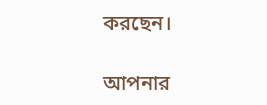করছেন।

আপনার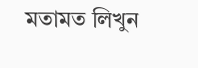মতামত লিখুন